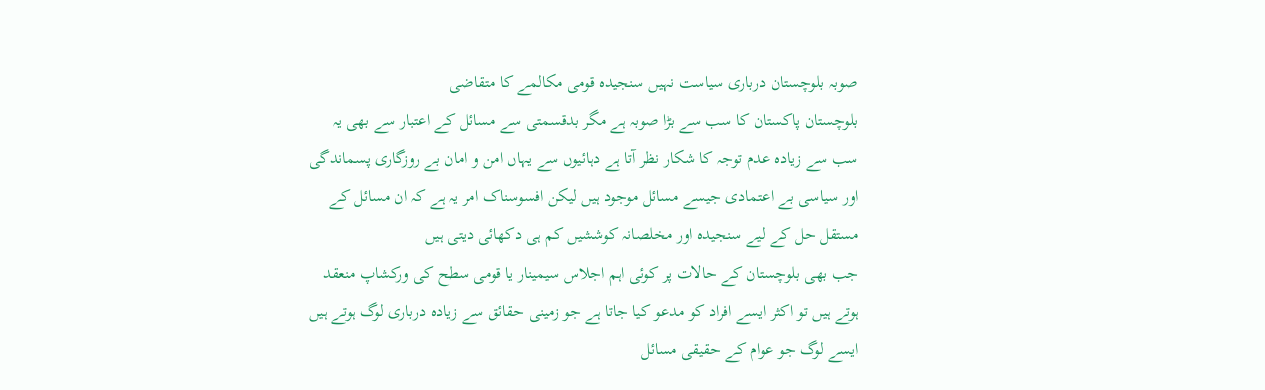صوبہ بلوچستان درباری سیاست نہیں سنجیدہ قومی مکالمے کا متقاضی
بلوچستان پاکستان کا سب سے بڑا صوبہ ہے مگر بدقسمتی سے مسائل کے اعتبار سے بھی یہ سب سے زیادہ عدم توجہ کا شکار نظر آتا ہے دہائیوں سے یہاں امن و امان بے روزگاری پسماندگی اور سیاسی بے اعتمادی جیسے مسائل موجود ہیں لیکن افسوسناک امر یہ ہے کہ ان مسائل کے مستقل حل کے لیے سنجیدہ اور مخلصانہ کوششیں کم ہی دکھائی دیتی ہیں
جب بھی بلوچستان کے حالات پر کوئی اہم اجلاس سیمینار یا قومی سطح کی ورکشاپ منعقد ہوتے ہیں تو اکثر ایسے افراد کو مدعو کیا جاتا ہے جو زمینی حقائق سے زیادہ درباری لوگ ہوتے ہیں ایسے لوگ جو عوام کے حقیقی مسائل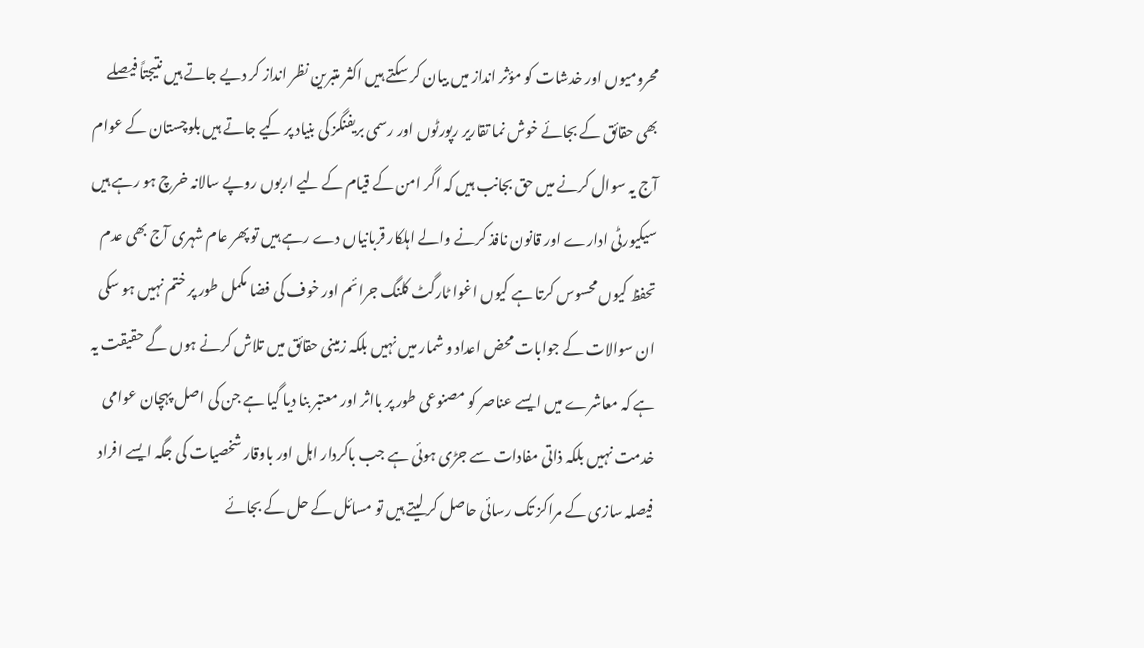محرومیوں اور خدشات کو مؤثر انداز میں بیان کر سکتے ہیں اکثر متبرین نظر انداز کر دیے جاتے ہیں نتیجتاً فیصلے بھی حقائق کے بجائے خوش نما تقاریر رپورٹوں اور رسمی بریفنگز کی بنیاد پر کیے جاتے ہیں بلوچستان کے عوام آج یہ سوال کرنے میں حق بجانب ہیں کہ اگر امن کے قیام کے لیے اربوں روپے سالانہ خرچ ہو رہے ہیں سیکیورٹی ادارے اور قانون نافذ کرنے والے اہلکار قربانیاں دے رہے ہیں تو پھر عام شہری آج بھی عدم تحفظ کیوں محسوس کرتا ہے کیوں اغوا ٹارگٹ کلنگ جرائم اور خوف کی فضا مکمل طور پر ختم نہیں ہو سکی ان سوالات کے جوابات محض اعداد و شمار میں نہیں بلکہ زمینی حقائق میں تلاش کرنے ہوں گے حقیقت یہ ہے کہ معاشرے میں ایسے عناصر کو مصنوعی طور پر بااثر اور معتبر بنا دیا گیا ہے جن کی اصل پہچان عوامی خدمت نہیں بلکہ ذاتی مفادات سے جڑی ہوئی ہے جب باکردار اہل اور باوقار شخصیات کی جگہ ایسے افراد فیصلہ سازی کے مراکز تک رسائی حاصل کر لیتے ہیں تو مسائل کے حل کے بجائے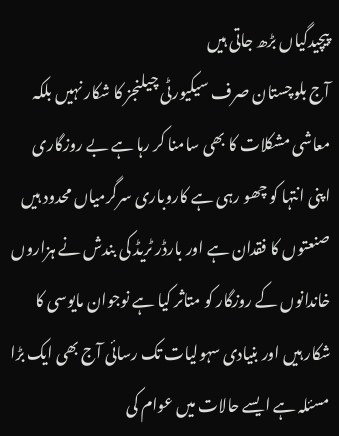پیچیدگیاں بڑھ جاتی ہیں
آج بلوچستان صرف سیکیورٹی چیلنجز کا شکار نہیں بلکہ معاشی مشکلات کا بھی سامنا کر رہا ہے بے روزگاری اپنی انتہا کو چھو رہی ہے کاروباری سرگرمیاں محدود ہیں صنعتوں کا فقدان ہے اور بارڈر ٹریڈ کی بندش نے ہزاروں خاندانوں کے روزگار کو متاثر کیا ہے نوجوان مایوسی کا شکار ہیں اور بنیادی سہولیات تک رسائی آج بھی ایک بڑا مسئلہ ہے ایسے حالات میں عوام کی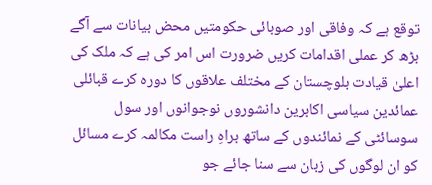توقع ہے کہ وفاقی اور صوبائی حکومتیں محض بیانات سے آگے بڑھ کر عملی اقدامات کریں ضرورت اس امر کی ہے کہ ملک کی اعلیٰ قیادت بلوچستان کے مختلف علاقوں کا دورہ کرے قبائلی عمائدین سیاسی اکابرین دانشوروں نوجوانوں اور سول سوسائٹی کے نمائندوں کے ساتھ براہِ راست مکالمہ کرے مسائل کو ان لوگوں کی زبان سے سنا جائے جو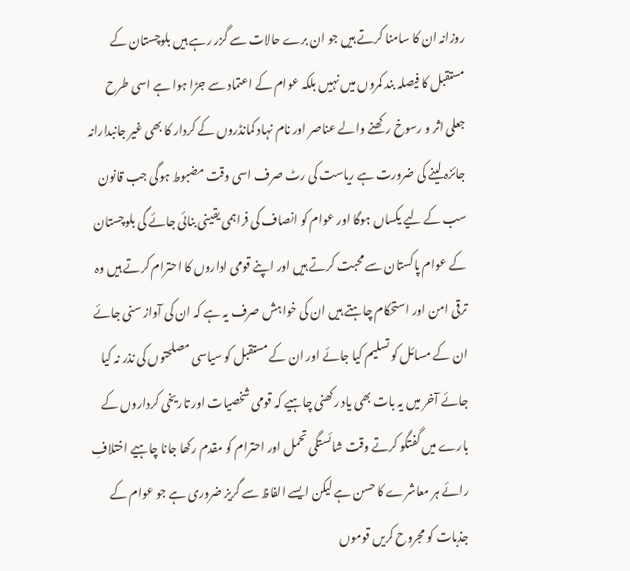روزانہ ان کا سامنا کرتے ہیں جو ان برے حالات سے گزر رہے ہیں بلوچستان کے مستقبل کا فیصلہ بند کمروں میں نہیں بلکہ عوام کے اعتماد سے جڑا ہوا ہے اسی طرح جعلی اثر و رسوخ رکھنے والے عناصر اور نام نہاد کمانڈروں کے کردار کا بھی غیر جانبدارانہ جائزہ لینے کی ضرورت ہے ریاست کی رٹ صرف اسی وقت مضبوط ہوگی جب قانون سب کے لیے یکساں ہوگا اور عوام کو انصاف کی فراہمی یقینی بنائی جائے گی بلوچستان کے عوام پاکستان سے محبت کرتے ہیں اور اپنے قومی اداروں کا احترام کرتے ہیں وہ ترقی امن اور استحکام چاہتے ہیں ان کی خواہش صرف یہ ہے کہ ان کی آواز سنی جائے ان کے مسائل کو تسلیم کیا جائے اور ان کے مستقبل کو سیاسی مصلحتوں کی نذر نہ کیا جائے آخر میں یہ بات بھی یاد رکھنی چاہیے کہ قومی شخصیات اور تاریخی کرداروں کے بارے میں گفتگو کرتے وقت شائستگی تحمل اور احترام کو مقدم رکھا جانا چاہیے اختلافِ رائے ہر معاشرے کا حسن ہے لیکن ایسے الفاظ سے گریز ضروری ہے جو عوام کے جذبات کو مجروح کریں قوموں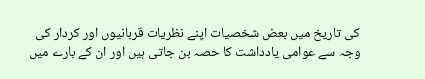کی تاریخ میں بعض شخصیات اپنے نظریات قربانیوں اور کردار کی وجہ سے عوامی یادداشت کا حصہ بن جاتی ہیں اور ان کے بارے میں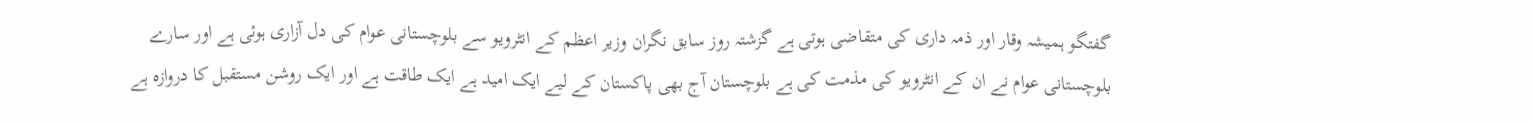گفتگو ہمیشہ وقار اور ذمہ داری کی متقاضی ہوتی ہے گزشتہ روز سابق نگران وزیر اعظم کے انٹرویو سے بلوچستانی عوام کی دل آزاری ہوئی ہے اور سارے بلوچستانی عوام نے ان کے انٹرویو کی مذمت کی ہے بلوچستان آج بھی پاکستان کے لیے ایک امید ہے ایک طاقت ہے اور ایک روشن مستقبل کا دروازہ ہے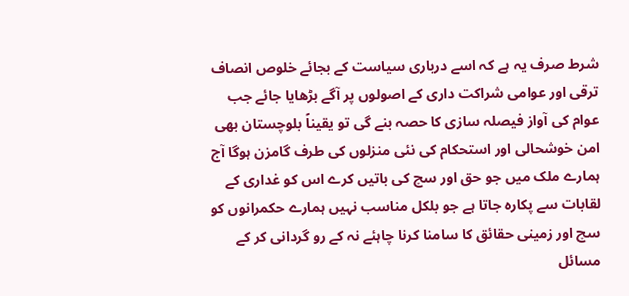شرط صرف یہ ہے کہ اسے درباری سیاست کے بجائے خلوص انصاف ترقی اور عوامی شراکت داری کے اصولوں پر آگے بڑھایا جائے جب عوام کی آواز فیصلہ سازی کا حصہ بنے گی تو یقیناً بلوچستان بھی امن خوشحالی اور استحکام کی نئی منزلوں کی طرف گامزن ہوگا آج ہمارے ملک میں جو حق اور سچ کی باتیں کرے اس کو غداری کے لقابات سے پکارہ جاتا ہے جو بلکل مناسب نہیں ہمارے حکمرانوں کو سچ اور زمینی حقائق کا سامنا کرنا چاہئے نہ کے رو گردانی کر کے مسائل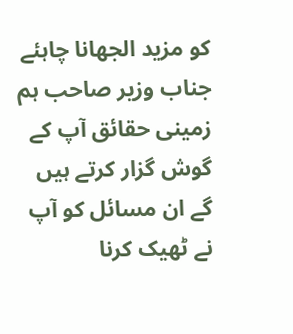کو مزید الجھانا چاہئے جناب وزیر صاحب ہم زمینی حقائق آپ کے گوش گزار کرتے ہیں گے ان مسائل کو آپ نے ٹھیک کرنا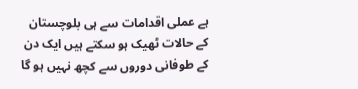ہے عملی اقدامات سے ہی بلوچستان کے حالات ٹھیک ہو سکتے ہیں ایک دن کے طوفانی دوروں سے کچھ نہیں ہو گا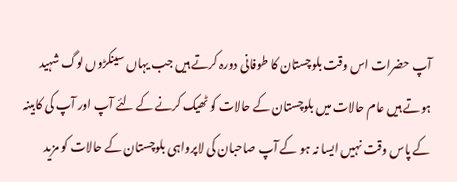آپ حضرات اس وقت بلوچستان کا طوفانی دورہ کرتے ہیں جب یہاں سینکڑوں لوگ شہید ہوتے ہیں عام حالات میں بلوچستان کے حالات کو ٹھیک کرنے کے لئے آپ اور آپ کی کابینہ کے پاس وقت نہیں ایسا نہ ہو کے آپ صاحبان کی لاپرواہی بلوچستان کے حالات کو مزید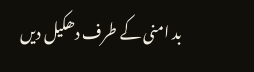بد امنی کے طرف دھکیل دیں